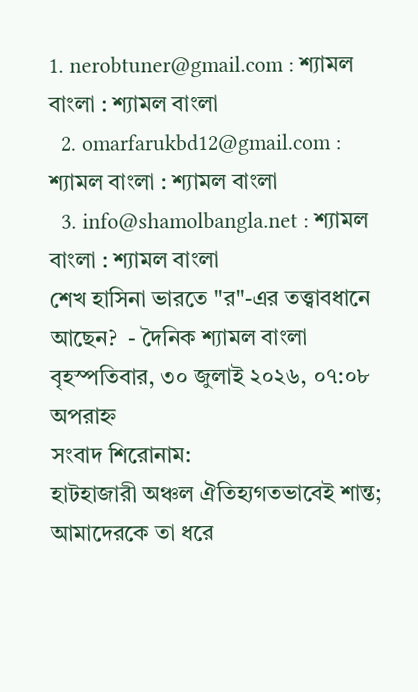1. nerobtuner@gmail.com : শ্যামল বাংলা : শ্যামল বাংলা
  2. omarfarukbd12@gmail.com : শ্যামল বাংলা : শ্যামল বাংলা
  3. info@shamolbangla.net : শ্যামল বাংলা : শ্যামল বাংলা
শেখ হাসিনা ভারতে "র"-এর তত্ত্বাবধানে আছেন?  - দৈনিক শ্যামল বাংলা
বৃহস্পতিবার, ৩০ জুলাই ২০২৬, ০৭:০৮ অপরাহ্ন
সংবাদ শিরোনাম:
হাটহাজারী অঞ্চল ঐতিহ্যগতভাবেই শান্ত; আমাদেরকে তা ধরে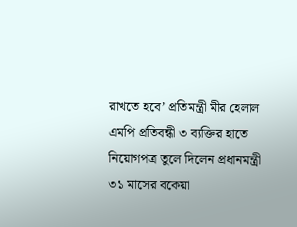রাখতে হবে’ প্রতিমন্ত্রী মীর হেলাল এমপি প্রতিবন্ধী ৩ ব্যক্তির হাতে নিয়োগপত্র তুলে দিলেন প্রধানমন্ত্রী ৩১ মাসের বকেয়া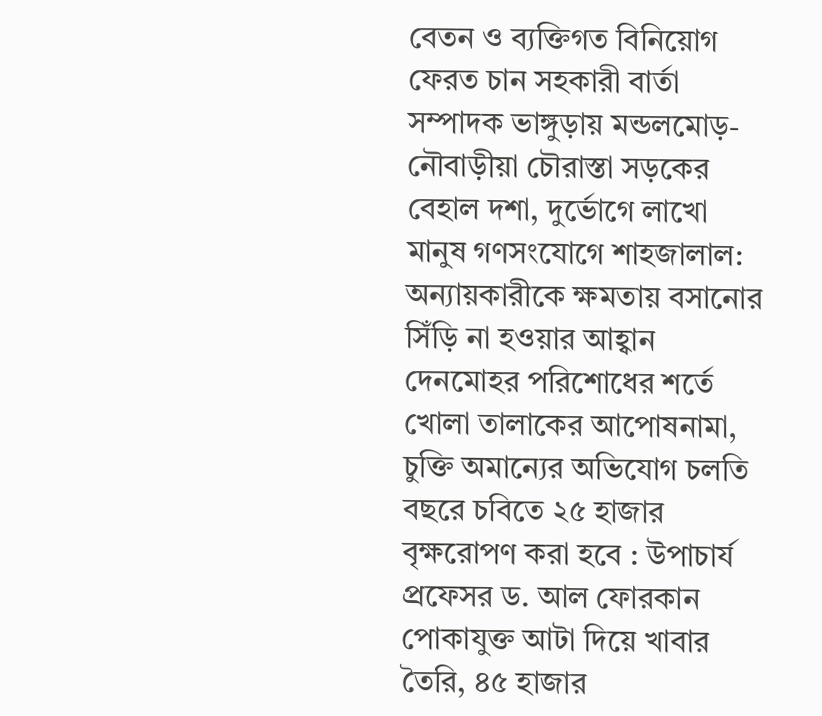বেতন ও ব্যক্তিগত বিনিয়োগ ফেরত চান সহকারী বার্তা সম্পাদক ভাঙ্গুড়ায় মন্ডলমোড়-নৌবাড়ীয়া চৌরাস্তা সড়কের বেহাল দশা, দুর্ভোগে লাখো মানুষ গণসংযোগে শাহজালাল: অন্যায়কারীকে ক্ষমতায় বসানোর সিঁড়ি না হওয়ার আহ্বান দেনমোহর পরিশোধের শর্তে খোলা তালাকের আপোষনামা, চুক্তি অমান্যের অভিযোগ চলতি বছরে চবিতে ২৫ হাজার বৃক্ষরোপণ করা হবে : উপাচার্য প্রফেসর ড. আল ফোরকান পোকাযুক্ত আটা দিয়ে খাবার তৈরি, ৪৫ হাজার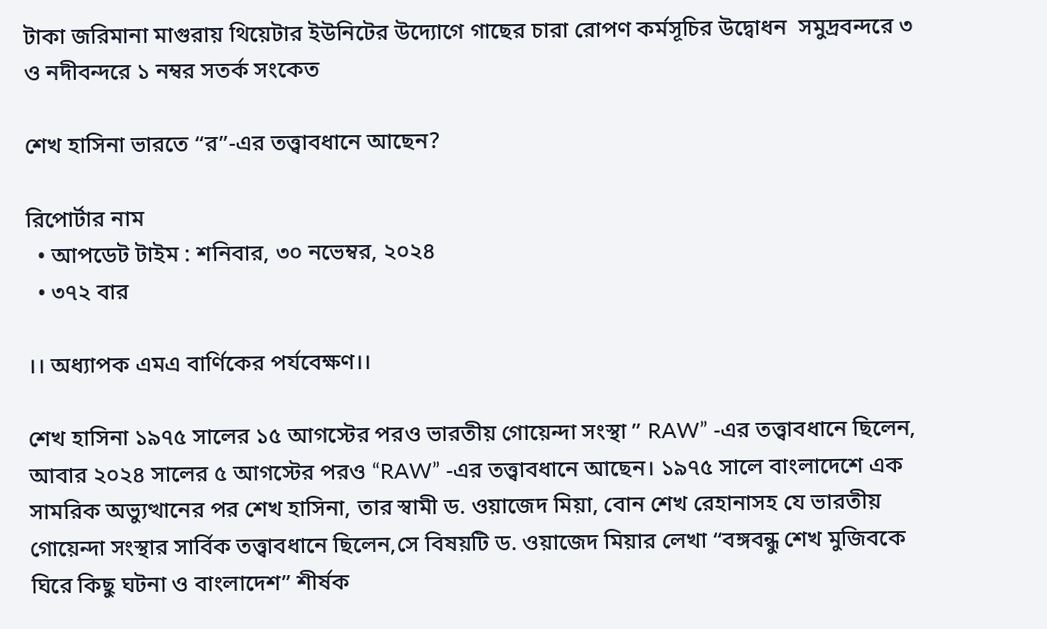টাকা জরিমানা মাগুরায় থিয়েটার ইউনিটের উদ্যোগে গাছের চারা রোপণ কর্মসূচির উদ্বোধন  সমুদ্রবন্দরে ৩ ও নদীবন্দরে ১ নম্বর সতর্ক সংকেত

শেখ হাসিনা ভারতে “র”-এর তত্ত্বাবধানে আছেন?

রিপোর্টার নাম
  • আপডেট টাইম : শনিবার, ৩০ নভেম্বর, ২০২৪
  • ৩৭২ বার

।। অধ্যাপক এমএ বার্ণিকের পর্যবেক্ষণ।।

শেখ হাসিনা ১৯৭৫ সালের ১৫ আগস্টের পরও ভারতীয় গোয়েন্দা সংস্থা ” RAW” -এর তত্ত্বাবধানে ছিলেন, আবার ২০২৪ সালের ৫ আগস্টের পরও “RAW” -এর তত্ত্বাবধানে আছেন। ১৯৭৫ সালে বাংলাদেশে এক সামরিক অভ্যুত্থানের পর শেখ হাসিনা, তার স্বামী ড. ওয়াজেদ মিয়া, বোন শেখ রেহানাসহ যে ভারতীয় গোয়েন্দা সংস্থার সার্বিক তত্ত্বাবধানে ছিলেন,সে বিষয়টি ড. ওয়াজেদ মিয়ার লেখা “বঙ্গবন্ধু শেখ মুজিবকে ঘিরে কিছু ঘটনা ও বাংলাদেশ” শীর্ষক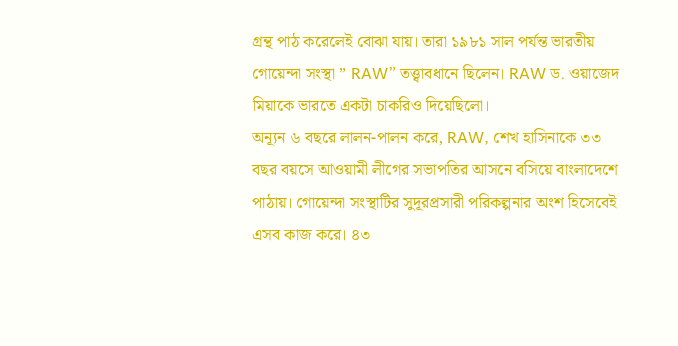গ্রন্থ পাঠ করেলেই বোঝা যায়। তারা ১৯৮১ সাল পর্যন্ত ভারতীয় গোয়েন্দা সংস্থা ” RAW” তত্ত্বাবধানে ছিলেন। RAW ড. ওয়াজেদ মিয়াকে ভারতে একটা চাকরিও দিয়েছিলো।
অন্যূন ৬ বছরে লালন-পালন করে, RAW, শেখ হাসিনাকে ৩৩ বছর বয়সে আওয়ামী লীগের সভাপতির আসনে বসিয়ে বাংলাদেশে পাঠায়। গোয়েন্দা সংস্থাটির সুদূরপ্রসারী পরিকল্পনার অংশ হিসেবেই এসব কাজ করে। ৪৩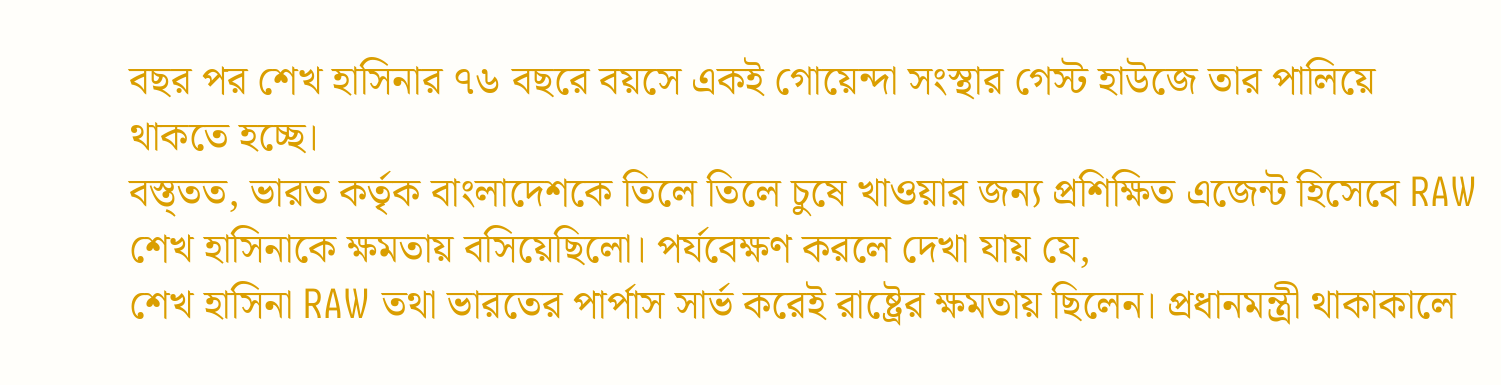বছর পর শেখ হাসিনার ৭৬ বছরে বয়সে একই গোয়েন্দা সংস্থার গেস্ট হাউজে তার পালিয়ে থাকতে হচ্ছে।
বস্ত্তত, ভারত কর্তৃক বাংলাদেশকে তিলে তিলে চুষে খাওয়ার জন্য প্রশিক্ষিত এজেন্ট হিসেবে RAW শেখ হাসিনাকে ক্ষমতায় বসিয়েছিলো। পর্যবেক্ষণ করলে দেখা যায় যে,
শেখ হাসিনা RAW তথা ভারতের পার্পাস সার্ভ করেই রাষ্ট্রের ক্ষমতায় ছিলেন। প্রধানমন্ত্রী থাকাকালে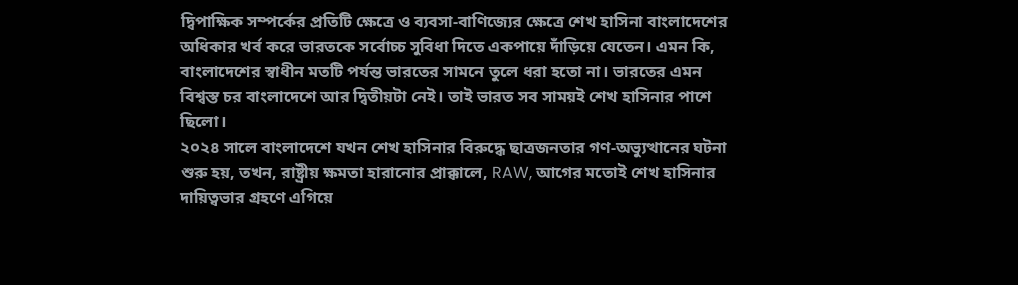দ্বিপাক্ষিক সম্পর্কের প্রতিটি ক্ষেত্রে ও ব্যবসা-বাণিজ্যের ক্ষেত্রে শেখ হাসিনা বাংলাদেশের অধিকার খর্ব করে ভারতকে সর্বোচ্চ সুবিধা দিতে একপায়ে দাঁড়িয়ে যেতেন। এমন কি, বাংলাদেশের স্বাধীন মতটি পর্যন্ত ভারতের সামনে তুলে ধরা হতো না। ভারতের এমন বিশ্বস্ত চর বাংলাদেশে আর দ্বিতীয়টা নেই। তাই ভারত সব সাময়ই শেখ হাসিনার পাশে ছিলো।
২০২৪ সালে বাংলাদেশে যখন শেখ হাসিনার বিরুদ্ধে ছাত্রজনতার গণ-অভ্যুত্থানের ঘটনা শুরু হয়, তখন, রাষ্ট্রীয় ক্ষমতা হারানোর প্রাক্কালে, RAW, আগের মতোই শেখ হাসিনার দায়িত্বভার গ্রহণে এগিয়ে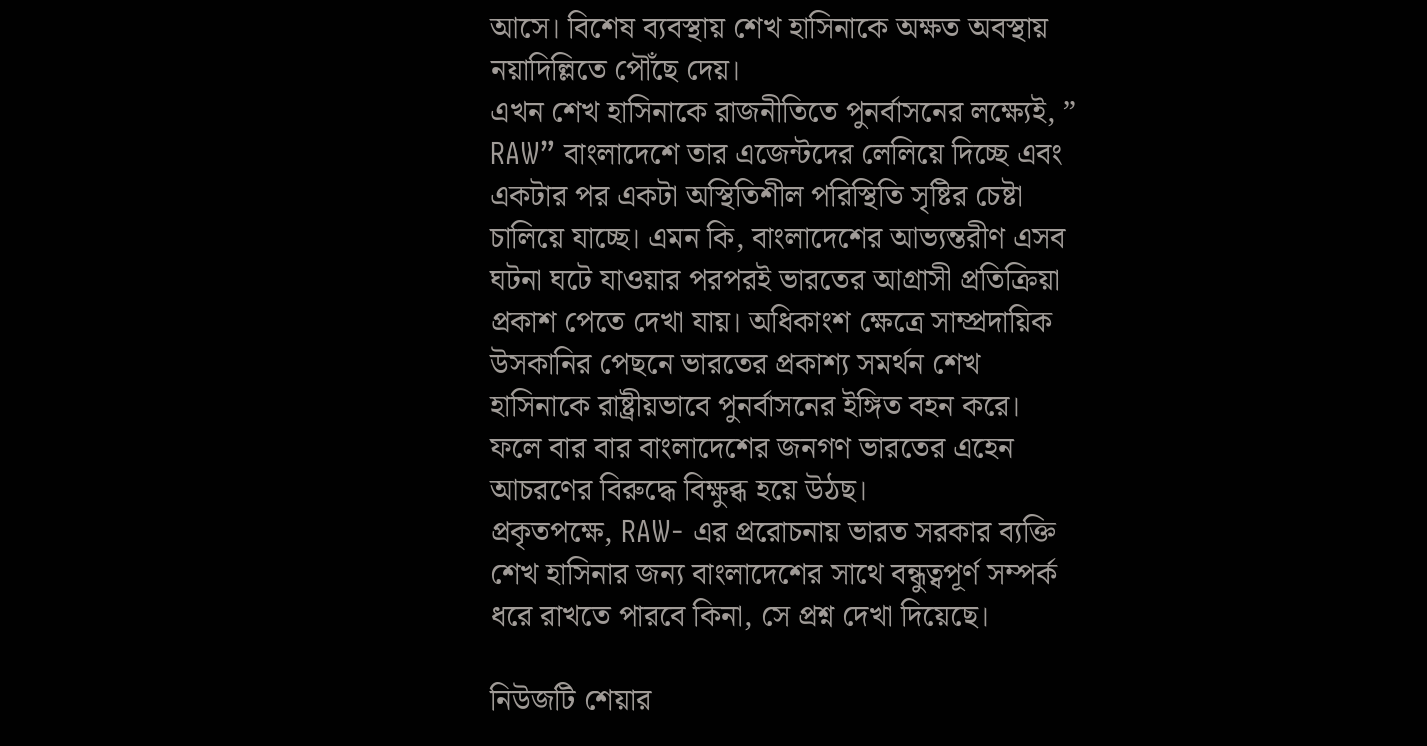আসে। বিশেষ ব্যবস্থায় শেখ হাসিনাকে অক্ষত অবস্থায় নয়াদিল্লিতে পৌঁছে দেয়।
এখন শেখ হাসিনাকে রাজনীতিতে পুনর্বাসনের লক্ষ্যেই, ” RAW” বাংলাদেশে তার এজেন্টদের লেলিয়ে দিচ্ছে এবং একটার পর একটা অস্থিতিশীল পরিস্থিতি সৃষ্টির চেষ্টা চালিয়ে যাচ্ছে। এমন কি, বাংলাদেশের আভ্যন্তরীণ এসব ঘটনা ঘটে যাওয়ার পরপরই ভারতের আগ্রাসী প্রতিক্রিয়া প্রকাশ পেতে দেখা যায়। অধিকাংশ ক্ষেত্রে সাম্প্রদায়িক উসকানির পেছনে ভারতের প্রকাশ্য সমর্থন শেখ হাসিনাকে রাষ্ট্রীয়ভাবে পুনর্বাসনের ইঙ্গিত বহন করে। ফলে বার বার বাংলাদেশের জনগণ ভারতের এহেন আচরণের বিরুদ্ধে বিক্ষুব্ধ হয়ে উঠছ।
প্রকৃতপক্ষে, RAW- এর প্ররোচনায় ভারত সরকার ব্যক্তি শেখ হাসিনার জন্য বাংলাদেশের সাথে বন্ধুত্বপূর্ণ সম্পর্ক ধরে রাখতে পারবে কিনা, সে প্রশ্ন দেখা দিয়েছে।

নিউজটি শেয়ার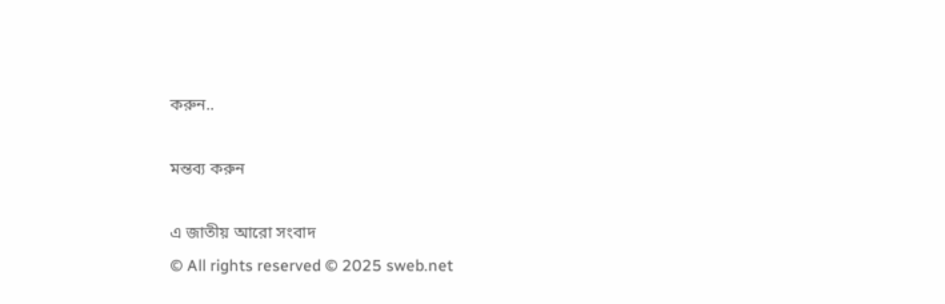করুন..

মন্তব্য করুন

এ জাতীয় আরো সংবাদ
© All rights reserved © 2025 sweb.net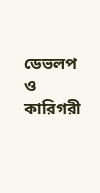ডেভলপ ও কারিগরী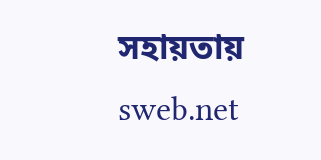সহায়তায় sweb.net